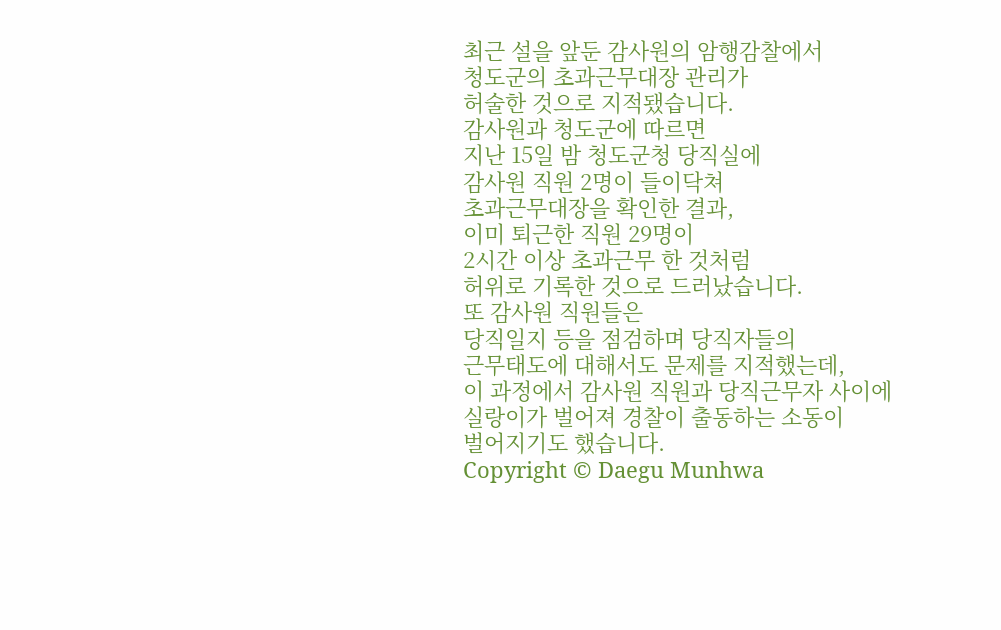최근 설을 앞둔 감사원의 암행감찰에서
청도군의 초과근무대장 관리가
허술한 것으로 지적됐습니다.
감사원과 청도군에 따르면
지난 15일 밤 청도군청 당직실에
감사원 직원 2명이 들이닥쳐
초과근무대장을 확인한 결과,
이미 퇴근한 직원 29명이
2시간 이상 초과근무 한 것처럼
허위로 기록한 것으로 드러났습니다.
또 감사원 직원들은
당직일지 등을 점검하며 당직자들의
근무태도에 대해서도 문제를 지적했는데,
이 과정에서 감사원 직원과 당직근무자 사이에
실랑이가 벌어져 경찰이 출동하는 소동이
벌어지기도 했습니다.
Copyright © Daegu Munhwa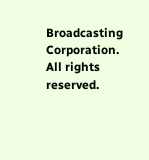Broadcasting Corporation. All rights reserved.